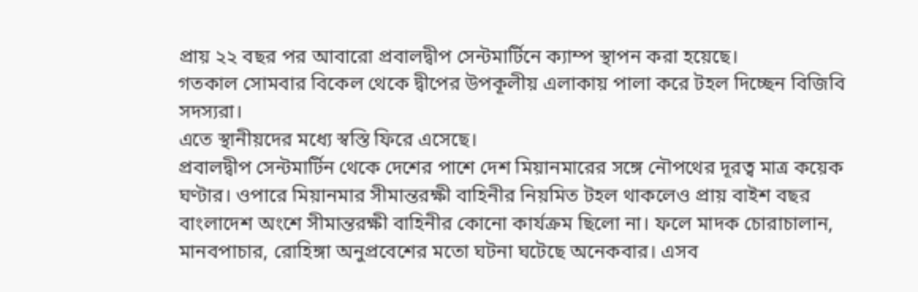প্রায় ২২ বছর পর আবারো প্রবালদ্বীপ সেন্টমার্টিনে ক্যাম্প স্থাপন করা হয়েছে।
গতকাল সোমবার বিকেল থেকে দ্বীপের উপকূলীয় এলাকায় পালা করে টহল দিচ্ছেন বিজিবি সদস্যরা।
এতে স্থানীয়দের মধ্যে স্বস্তি ফিরে এসেছে।
প্রবালদ্বীপ সেন্টমার্টিন থেকে দেশের পাশে দেশ মিয়ানমারের সঙ্গে নৌপথের দূরত্ব মাত্র কয়েক ঘণ্টার। ওপারে মিয়ানমার সীমান্তরক্ষী বাহিনীর নিয়মিত টহল থাকলেও প্রায় বাইশ বছর বাংলাদেশ অংশে সীমান্তরক্ষী বাহিনীর কোনো কার্যক্রম ছিলো না। ফলে মাদক চোরাচালান, মানবপাচার, রোহিঙ্গা অনুপ্রবেশের মতো ঘটনা ঘটেছে অনেকবার। এসব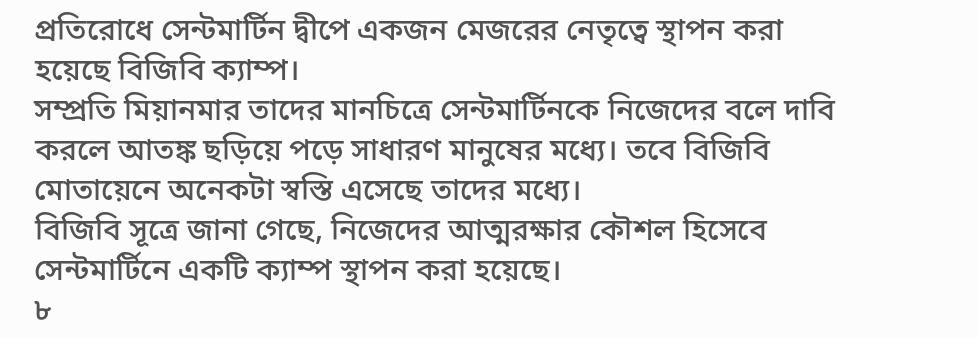প্রতিরোধে সেন্টমার্টিন দ্বীপে একজন মেজরের নেতৃত্বে স্থাপন করা হয়েছে বিজিবি ক্যাম্প।
সম্প্রতি মিয়ানমার তাদের মানচিত্রে সেন্টমার্টিনকে নিজেদের বলে দাবি করলে আতঙ্ক ছড়িয়ে পড়ে সাধারণ মানুষের মধ্যে। তবে বিজিবি মোতায়েনে অনেকটা স্বস্তি এসেছে তাদের মধ্যে।
বিজিবি সূত্রে জানা গেছে, নিজেদের আত্মরক্ষার কৌশল হিসেবে সেন্টমার্টিনে একটি ক্যাম্প স্থাপন করা হয়েছে।
৮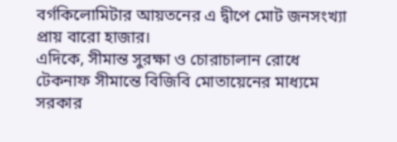বর্গকিলোমিটার আয়তনের এ দ্বীপে মোট জনসংখ্যা প্রায় বারো হাজার।
এদিকে, সীমান্ত সুরক্ষা ও চোরাচালান রোধে টেকনাফ সীমান্তে বিজিবি মোতায়েনের মাধ্যমে সরকার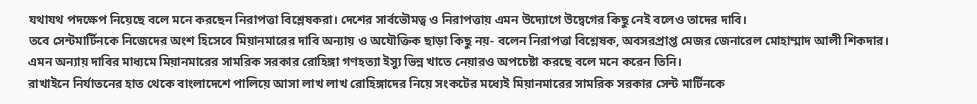যথাযথ পদক্ষেপ নিয়েছে বলে মনে করছেন নিরাপত্তা বিশ্লেষকরা। দেশের সার্বভৌমত্ব ও নিরাপত্তায় এমন উদ্যোগে উদ্বেগের কিছু নেই বলেও তাদের দাবি।
তবে সেন্টমার্টিনকে নিজেদের অংশ হিসেবে মিয়ানমারের দাবি অন্যায় ও অযৌক্তিক ছাড়া কিছু নয়- বলেন নিরাপত্তা বিশ্লেষক, অবসরপ্রাপ্ত মেজর জেনারেল মোহাম্মাদ আলী শিকদার।
এমন অন্যায় দাবির মাধ্যমে মিয়ানমারের সামরিক সরকার রোহিঙ্গা গণহত্যা ইস্যু ভিন্ন খাতে নেয়ারও অপচেষ্টা করছে বলে মনে করেন তিনি।
রাখাইনে নির্যাতনের হাত থেকে বাংলাদেশে পালিয়ে আসা লাখ লাখ রোহিঙ্গাদের নিয়ে সংকটের মধ্যেই মিয়ানমারের সামরিক সরকার সেন্ট মার্টিনকে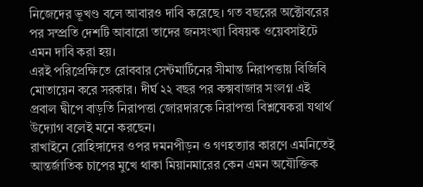নিজেদের ভূখণ্ড বলে আবারও দাবি করেছে। গত বছরের অক্টোবরের পর সম্প্রতি দেশটি আবারো তাদের জনসংখ্যা বিষয়ক ওয়েবসাইটে এমন দাবি করা হয়।
এরই পরিপ্রেক্ষিতে রোববার সেন্টমার্টিনের সীমান্ত নিরাপত্তায় বিজিবি মোতায়েন করে সরকার। দীর্ঘ ২২ বছর পর কক্সবাজার সংলগ্ন এই প্রবাল দ্বীপে বাড়তি নিরাপত্তা জোরদারকে নিরাপত্তা বিশ্লষেকরা যথার্থ উদ্যোগ বলেই মনে করছেন।
রাখাইনে রোহিঙ্গাদের ওপর দমনপীড়ন ও গণহত্যার কারণে এমনিতেই আন্তর্জাতিক চাপের মুখে থাকা মিয়ানমারের কেন এমন অযৌক্তিক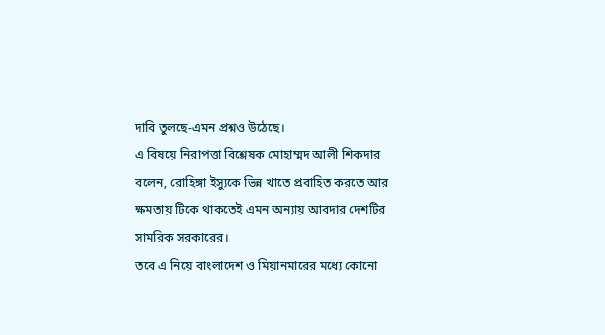দাবি তুলছে-এমন প্রশ্নও উঠেছে।
এ বিষয়ে নিরাপত্তা বিশ্লেষক মোহাম্মদ আলী শিকদার বলেন, রোহিঙ্গা ইস্যুকে ভিন্ন খাতে প্রবাহিত করতে আর ক্ষমতায় টিকে থাকতেই এমন অন্যায় আবদার দেশটির সামরিক সরকারের।
তবে এ নিয়ে বাংলাদেশ ও মিয়ানমারের মধ্যে কোনো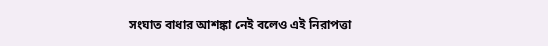সংঘাত বাধার আশঙ্কা নেই বলেও এই নিরাপত্তা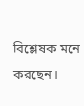বিশ্লেষক মনে করছেন।